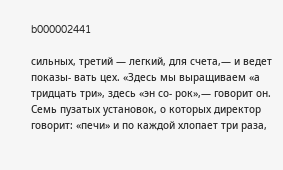b000002441

сильных, третий — легкий, для счета,— и ведет показы- вать цех. «Здесь мы выращиваем «а тридцать три», здесь «эн со- рок»,— говорит он. Семь пузатых установок, о которых директор говорит: «печи» и по каждой хлопает три раза,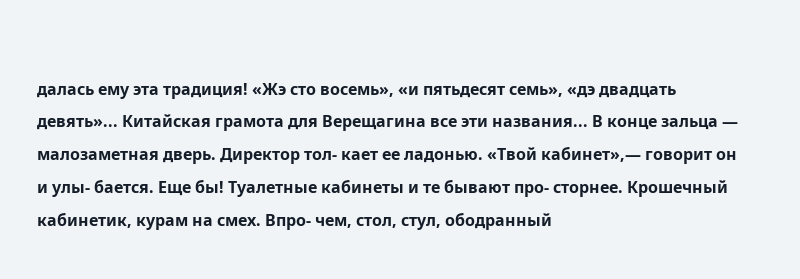далась ему эта традиция! «Жэ сто восемь», «и пятьдесят семь», «дэ двадцать девять»... Китайская грамота для Верещагина все эти названия... В конце зальца — малозаметная дверь. Директор тол- кает ее ладонью. «Твой кабинет»,— говорит он и улы- бается. Еще бы! Туалетные кабинеты и те бывают про- сторнее. Крошечный кабинетик, курам на смех. Впро- чем, стол, стул, ободранный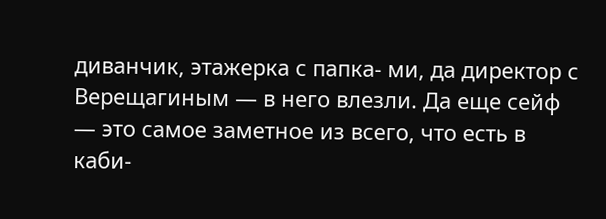диванчик, этажерка с папка- ми, да директор с Верещагиным — в него влезли. Да еще сейф — это самое заметное из всего, что есть в каби-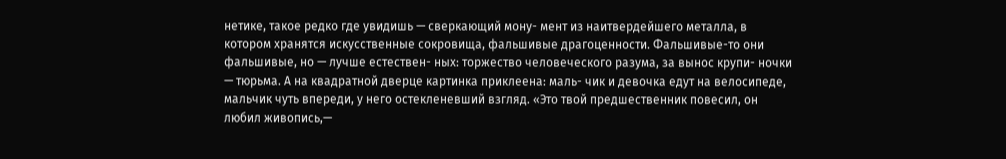нетике, такое редко где увидишь — сверкающий мону- мент из наитвердейшего металла, в котором хранятся искусственные сокровища, фальшивые драгоценности. Фальшивые-то они фальшивые, но — лучше естествен- ных: торжество человеческого разума, за вынос крупи- ночки — тюрьма. А на квадратной дверце картинка приклеена: маль- чик и девочка едут на велосипеде, мальчик чуть впереди, у него остекленевший взгляд. «Это твой предшественник повесил, он любил живопись,—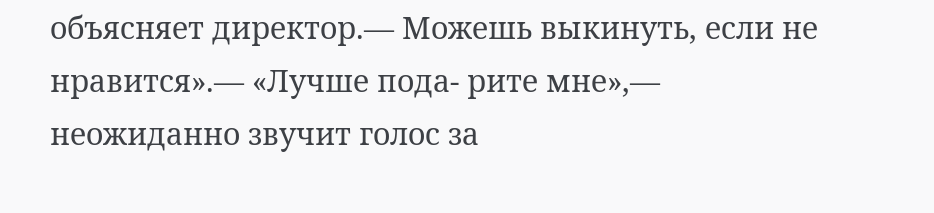объясняет директор.— Можешь выкинуть, если не нравится».— «Лучше пода- рите мне»,— неожиданно звучит голос за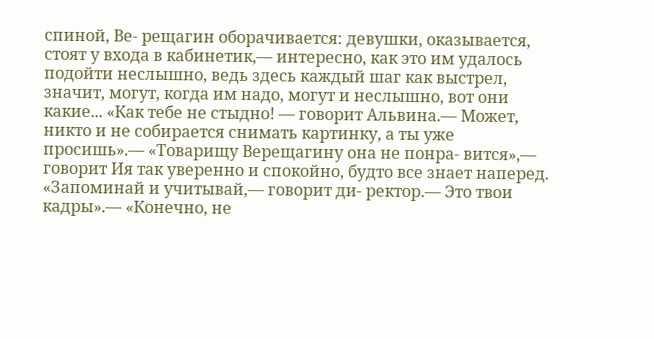спиной, Ве- рещагин оборачивается: девушки, оказывается, стоят у входа в кабинетик,— интересно, как это им удалось подойти неслышно, ведь здесь каждый шаг как выстрел, значит, могут, когда им надо, могут и неслышно, вот они какие... «Как тебе не стыдно! — говорит Альвина.— Может, никто и не собирается снимать картинку, а ты уже просишь».— «Товарищу Верещагину она не понра- вится»,— говорит Ия так уверенно и спокойно, будто все знает наперед. «Запоминай и учитывай,— говорит ди- ректор.— Это твои кадры».— «Конечно, не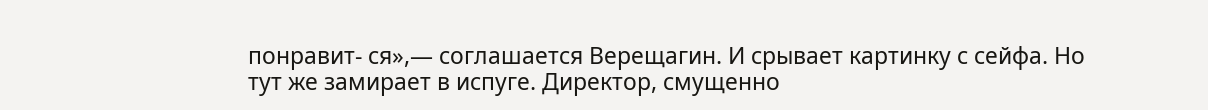понравит- ся»,— соглашается Верещагин. И срывает картинку с сейфа. Но тут же замирает в испуге. Директор, смущенно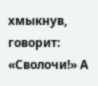хмыкнув, говорит: «Сволочи!» А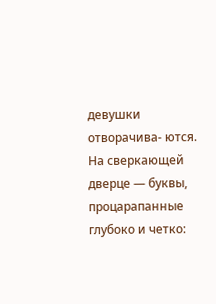девушки отворачива- ются. На сверкающей дверце — буквы, процарапанные глубоко и четко: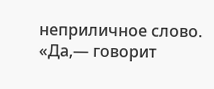неприличное слово. «Да,— говорит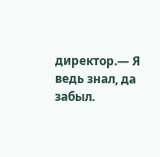директор.— Я ведь знал, да забыл.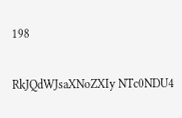198

RkJQdWJsaXNoZXIy NTc0NDU4